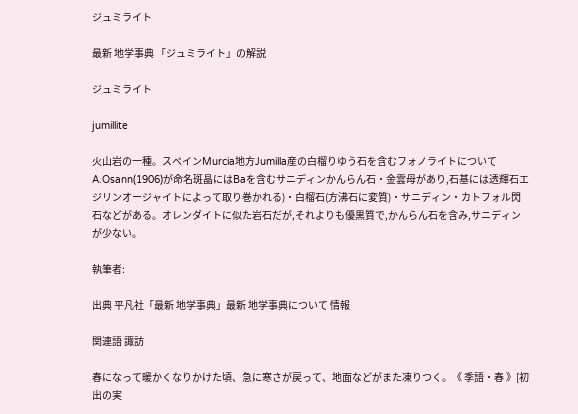ジュミライト

最新 地学事典 「ジュミライト」の解説

ジュミライト

jumillite

火山岩の一種。スペインMurcia地方Jumilla産の白榴りゆう石を含むフォノライトについてA.Osann(1906)が命名斑晶にはBaを含むサニディンかんらん石・金雲母があり,石基には透輝石エジリンオージャイトによって取り巻かれる)・白榴石(方沸石に変質)・サニディン・カトフォル閃石などがある。オレンダイトに似た岩石だが,それよりも優黒質で,かんらん石を含み,サニディンが少ない。

執筆者:

出典 平凡社「最新 地学事典」最新 地学事典について 情報

関連語 諏訪

春になって暖かくなりかけた頃、急に寒さが戻って、地面などがまた凍りつく。《 季語・春 》[初出の実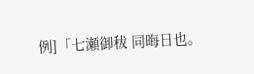例]「七瀬御秡 同晦日也。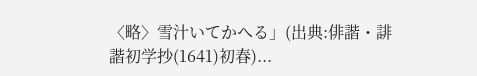〈略〉雪汁いてかへる」(出典:俳諧・誹諧初学抄(1641)初春)...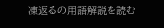凍返るの用語解説を読む